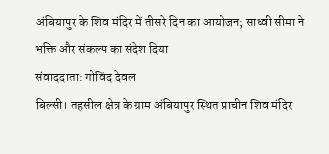अंबियापुर के शिव मंदिर में तीसरे दिन का आयोजन; साध्वी सीमा ने भक्ति और संकल्प का संदेश दिया
संवाददाता: गोविंद देवल
बिल्सी। तहसील क्षेत्र के ग्राम अंबियापुर स्थित प्राचीन शिव मंदिर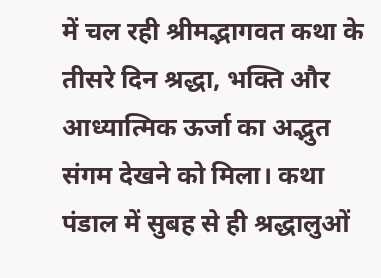में चल रही श्रीमद्भागवत कथा के तीसरे दिन श्रद्धा, भक्ति और आध्यात्मिक ऊर्जा का अद्भुत संगम देखने को मिला। कथा पंडाल में सुबह से ही श्रद्धालुओं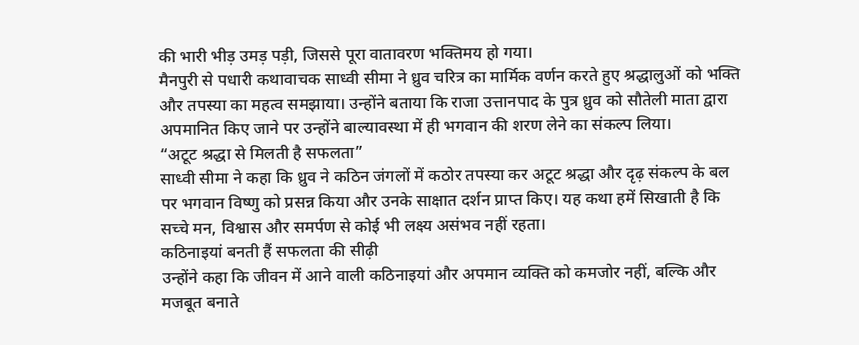की भारी भीड़ उमड़ पड़ी, जिससे पूरा वातावरण भक्तिमय हो गया।
मैनपुरी से पधारी कथावाचक साध्वी सीमा ने ध्रुव चरित्र का मार्मिक वर्णन करते हुए श्रद्धालुओं को भक्ति और तपस्या का महत्व समझाया। उन्होंने बताया कि राजा उत्तानपाद के पुत्र ध्रुव को सौतेली माता द्वारा अपमानित किए जाने पर उन्होंने बाल्यावस्था में ही भगवान की शरण लेने का संकल्प लिया।
“अटूट श्रद्धा से मिलती है सफलता”
साध्वी सीमा ने कहा कि ध्रुव ने कठिन जंगलों में कठोर तपस्या कर अटूट श्रद्धा और दृढ़ संकल्प के बल पर भगवान विष्णु को प्रसन्न किया और उनके साक्षात दर्शन प्राप्त किए। यह कथा हमें सिखाती है कि सच्चे मन, विश्वास और समर्पण से कोई भी लक्ष्य असंभव नहीं रहता।
कठिनाइयां बनती हैं सफलता की सीढ़ी
उन्होंने कहा कि जीवन में आने वाली कठिनाइयां और अपमान व्यक्ति को कमजोर नहीं, बल्कि और मजबूत बनाते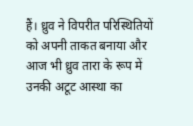हैं। ध्रुव ने विपरीत परिस्थितियों को अपनी ताकत बनाया और आज भी ध्रुव तारा के रूप में उनकी अटूट आस्था का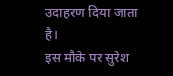उदाहरण दिया जाता है।
इस मौके पर सुरेश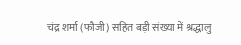चंद्र शर्मा (फौजी) सहित बड़ी संख्या में श्रद्धालु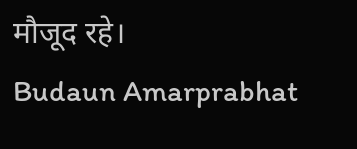मौजूद रहे।
Budaun Amarprabhat